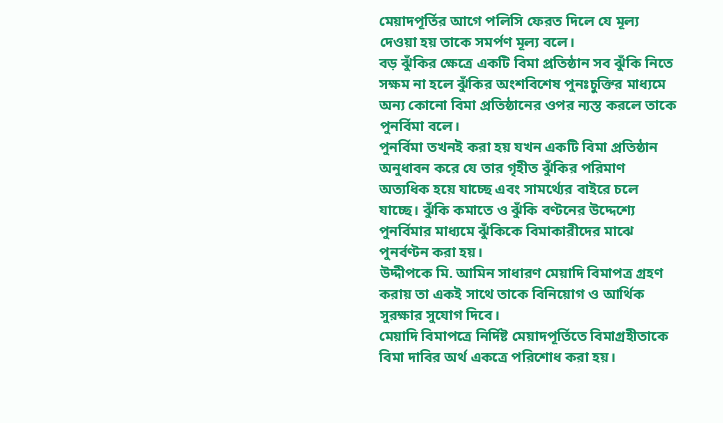মেয়াদপূর্তির আগে পলিসি ফেরত দিলে যে মূল্য দেওয়া হয় তাকে সমর্পণ মূল্য বলে।
বড় ঝুঁকির ক্ষেত্রে একটি বিমা প্রতিষ্ঠান সব ঝুঁকি নিতে সক্ষম না হলে ঝুঁকির অংশবিশেষ পুনঃচুক্তির মাধ্যমে অন্য কোনো বিমা প্রতিষ্ঠানের ওপর ন্যস্ত করলে তাকে পুনর্বিমা বলে।
পুনর্বিমা তখনই করা হয় যখন একটি বিমা প্রতিষ্ঠান অনুধাবন করে যে তার গৃহীত ঝুঁকির পরিমাণ অত্যধিক হয়ে যাচ্ছে এবং সামর্থ্যের বাইরে চলে যাচ্ছে। ঝুঁকি কমাতে ও ঝুঁকি বণ্টনের উদ্দেশ্যে পুনর্বিমার মাধ্যমে ঝুঁকিকে বিমাকারীদের মাঝে পুনর্বণ্টন করা হয়।
উদ্দীপকে মি. আমিন সাধারণ মেয়াদি বিমাপত্র গ্রহণ করায় তা একই সাথে তাকে বিনিয়োগ ও আর্থিক সুরক্ষার সুযোগ দিবে।
মেয়াদি বিমাপত্রে নির্দিষ্ট মেয়াদপূর্তিতে বিমাগ্রহীতাকে বিমা দাবির অর্থ একত্রে পরিশোধ করা হয়।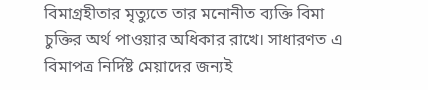বিমাগ্রহীতার মৃত্যুতে তার মনোনীত ব্যক্তি বিমা চুক্তির অর্থ পাওয়ার অধিকার রাখে। সাধারণত এ বিমাপত্র নির্দিষ্ট মেয়াদের জন্যই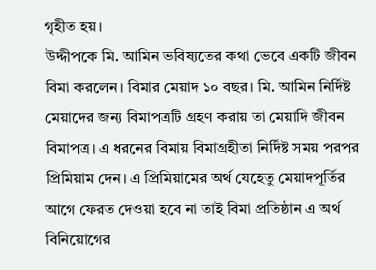গৃহীত হয়।
উদ্দীপকে মি. আমিন ভবিষ্যতের কথা ভেবে একটি জীবন বিমা করলেন। বিমার মেয়াদ ১০ বছর। মি. আমিন নির্দিষ্ট মেয়াদের জন্য বিমাপত্রটি গ্রহণ করায় তা মেয়াদি জীবন বিমাপত্র। এ ধরনের বিমায় বিমাগ্রহীতা নির্দিষ্ট সময় পরপর প্রিমিয়াম দেন। এ প্রিমিয়ামের অর্থ যেহেতু মেয়াদপূর্তির আগে ফেরত দেওয়া হবে না তাই বিমা প্রতিষ্ঠান এ অর্থ বিনিয়োগের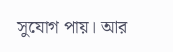সুযোগ পায়। আর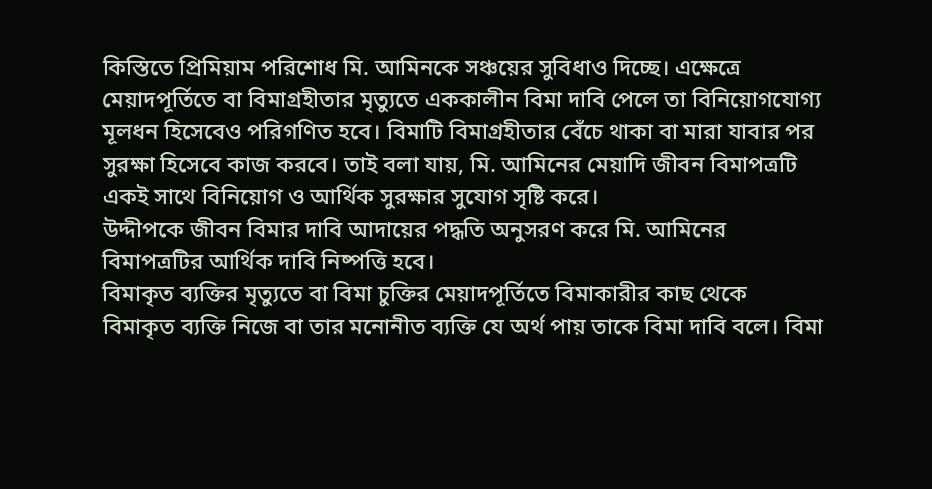কিস্তিতে প্রিমিয়াম পরিশোধ মি. আমিনকে সঞ্চয়ের সুবিধাও দিচ্ছে। এক্ষেত্রে মেয়াদপূর্তিতে বা বিমাগ্রহীতার মৃত্যুতে এককালীন বিমা দাবি পেলে তা বিনিয়োগযোগ্য মূলধন হিসেবেও পরিগণিত হবে। বিমাটি বিমাগ্রহীতার বেঁচে থাকা বা মারা যাবার পর সুরক্ষা হিসেবে কাজ করবে। তাই বলা যায়, মি. আমিনের মেয়াদি জীবন বিমাপত্রটি একই সাথে বিনিয়োগ ও আর্থিক সুরক্ষার সুযোগ সৃষ্টি করে।
উদ্দীপকে জীবন বিমার দাবি আদায়ের পদ্ধতি অনুসরণ করে মি. আমিনের বিমাপত্রটির আর্থিক দাবি নিষ্পত্তি হবে।
বিমাকৃত ব্যক্তির মৃত্যুতে বা বিমা চুক্তির মেয়াদপূর্তিতে বিমাকারীর কাছ থেকে বিমাকৃত ব্যক্তি নিজে বা তার মনোনীত ব্যক্তি যে অর্থ পায় তাকে বিমা দাবি বলে। বিমা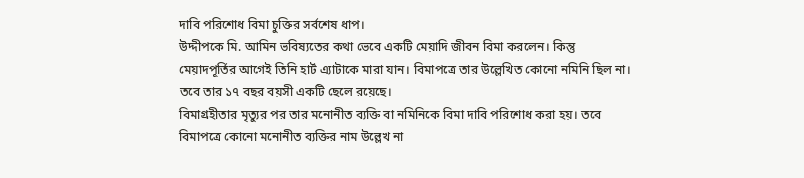দাবি পরিশোধ বিমা চুক্তির সর্বশেষ ধাপ।
উদ্দীপকে মি. আমিন ভবিষ্যতের কথা ভেবে একটি মেয়াদি জীবন বিমা করলেন। কিন্তু মেয়াদপূর্তির আগেই তিনি হার্ট এ্যাটাকে মারা যান। বিমাপত্রে তার উল্লেখিত কোনো নমিনি ছিল না। তবে তার ১৭ বছর বয়সী একটি ছেলে রয়েছে।
বিমাগ্রহীতার মৃত্যুর পর তার মনোনীত ব্যক্তি বা নমিনিকে বিমা দাবি পরিশোধ করা হয়। তবে বিমাপত্রে কোনো মনোনীত ব্যক্তির নাম উল্লেখ না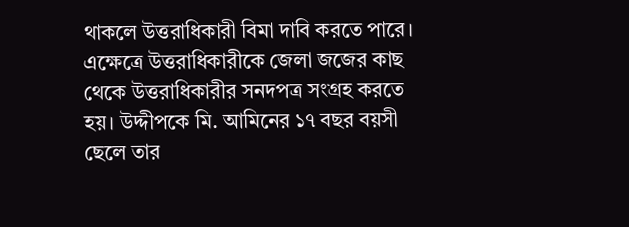থাকলে উত্তরাধিকারী বিমা দাবি করতে পারে। এক্ষেত্রে উত্তরাধিকারীকে জেলা জজের কাছ থেকে উত্তরাধিকারীর সনদপত্র সংগ্রহ করতে হয়। উদ্দীপকে মি. আমিনের ১৭ বছর বয়সী ছেলে তার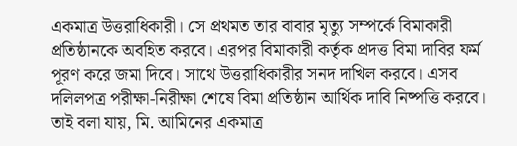একমাত্র উত্তরাধিকারী। সে প্রথমত তার বাবার মৃত্যু সম্পর্কে বিমাকারী প্রতিষ্ঠানকে অবহিত করবে। এরপর বিমাকারী কর্তৃক প্রদত্ত বিমা দাবির ফর্ম পূরণ করে জমা দিবে। সাথে উত্তরাধিকারীর সনদ দাখিল করবে। এসব দলিলপত্র পরীক্ষা-নিরীক্ষা শেষে বিমা প্রতিষ্ঠান আর্থিক দাবি নিষ্পত্তি করবে। তাই বলা যায়, মি. আমিনের একমাত্র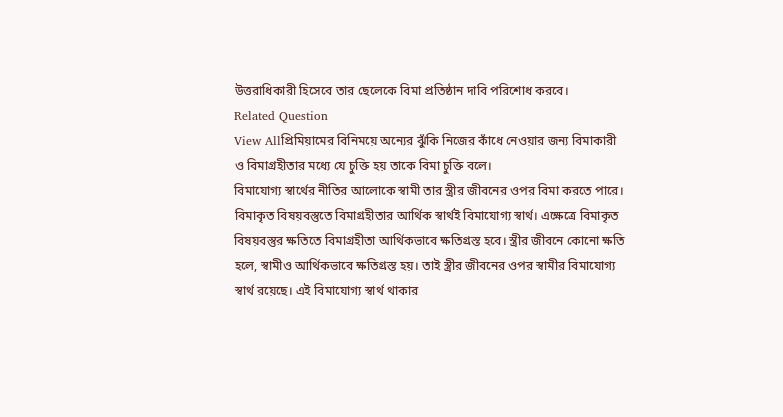উত্তরাধিকারী হিসেবে তার ছেলেকে বিমা প্রতিষ্ঠান দাবি পরিশোধ করবে।
Related Question
View Allপ্রিমিয়ামের বিনিময়ে অন্যের ঝুঁকি নিজের কাঁধে নেওয়ার জন্য বিমাকারী ও বিমাগ্রহীতার মধ্যে যে চুক্তি হয় তাকে বিমা চুক্তি বলে।
বিমাযোগ্য স্বার্থের নীতির আলোকে স্বামী তার স্ত্রীর জীবনের ওপর বিমা করতে পারে।
বিমাকৃত বিষয়বস্তুতে বিমাগ্রহীতার আর্থিক স্বার্থই বিমাযোগ্য স্বার্থ। এক্ষেত্রে বিমাকৃত বিষয়বস্তুর ক্ষতিতে বিমাগ্রহীতা আর্থিকভাবে ক্ষতিগ্রস্ত হবে। স্ত্রীর জীবনে কোনো ক্ষতি হলে, স্বামীও আর্থিকভাবে ক্ষতিগ্রস্ত হয়। তাই স্ত্রীর জীবনের ওপর স্বামীর বিমাযোগ্য স্বার্থ রয়েছে। এই বিমাযোগ্য স্বার্থ থাকার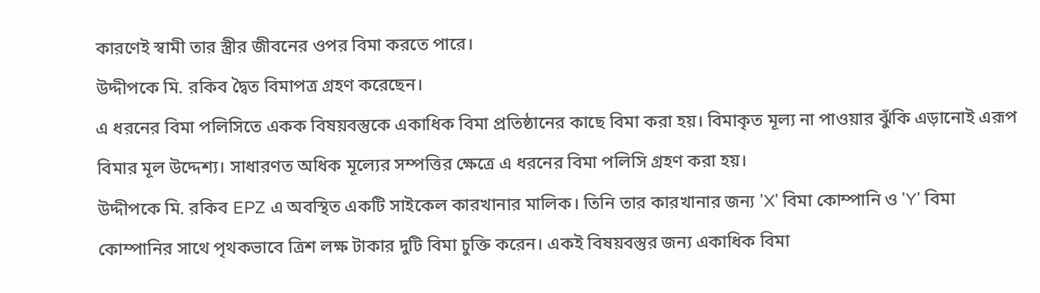কারণেই স্বামী তার স্ত্রীর জীবনের ওপর বিমা করতে পারে।
উদ্দীপকে মি. রকিব দ্বৈত বিমাপত্র গ্রহণ করেছেন।
এ ধরনের বিমা পলিসিতে একক বিষয়বস্তুকে একাধিক বিমা প্রতিষ্ঠানের কাছে বিমা করা হয়। বিমাকৃত মূল্য না পাওয়ার ঝুঁকি এড়ানোই এরূপ বিমার মূল উদ্দেশ্য। সাধারণত অধিক মূল্যের সম্পত্তির ক্ষেত্রে এ ধরনের বিমা পলিসি গ্রহণ করা হয়।
উদ্দীপকে মি. রকিব EPZ এ অবস্থিত একটি সাইকেল কারখানার মালিক। তিনি তার কারখানার জন্য 'X' বিমা কোম্পানি ও 'Y' বিমা কোম্পানির সাথে পৃথকভাবে ত্রিশ লক্ষ টাকার দুটি বিমা চুক্তি করেন। একই বিষয়বস্তুর জন্য একাধিক বিমা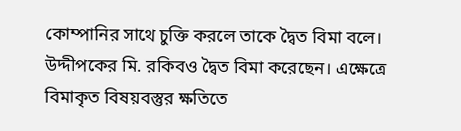কোম্পানির সাথে চুক্তি করলে তাকে দ্বৈত বিমা বলে। উদ্দীপকের মি. রকিবও দ্বৈত বিমা করেছেন। এক্ষেত্রে বিমাকৃত বিষয়বস্তুর ক্ষতিতে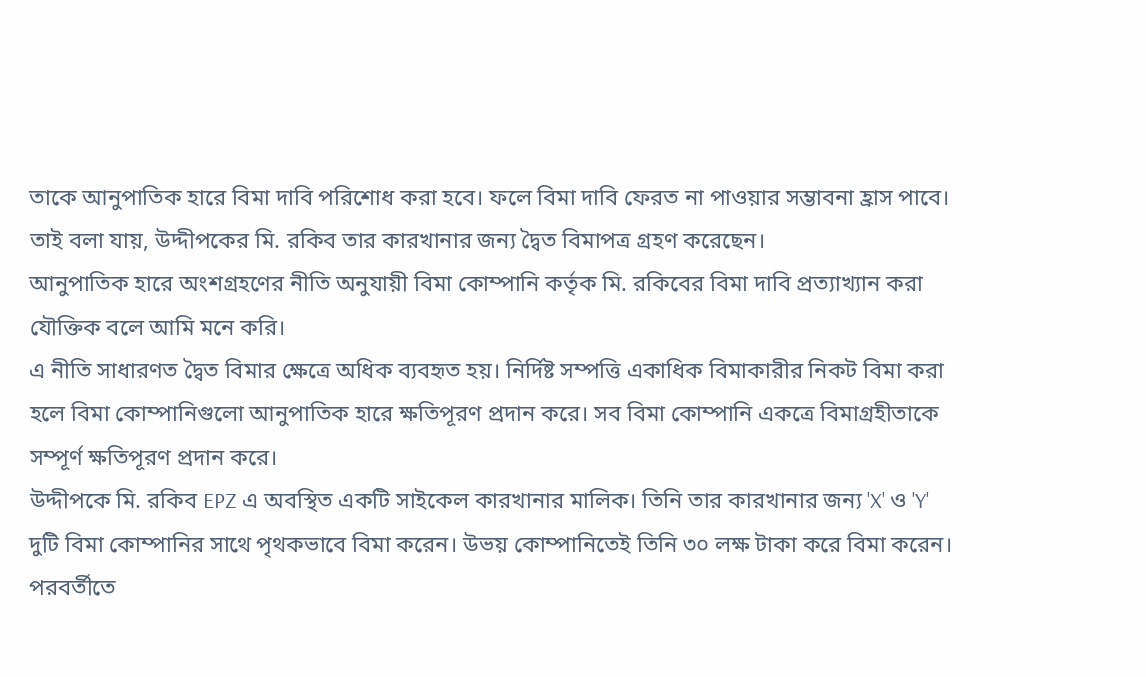তাকে আনুপাতিক হারে বিমা দাবি পরিশোধ করা হবে। ফলে বিমা দাবি ফেরত না পাওয়ার সম্ভাবনা হ্রাস পাবে। তাই বলা যায়, উদ্দীপকের মি. রকিব তার কারখানার জন্য দ্বৈত বিমাপত্র গ্রহণ করেছেন।
আনুপাতিক হারে অংশগ্রহণের নীতি অনুযায়ী বিমা কোম্পানি কর্তৃক মি. রকিবের বিমা দাবি প্রত্যাখ্যান করা যৌক্তিক বলে আমি মনে করি।
এ নীতি সাধারণত দ্বৈত বিমার ক্ষেত্রে অধিক ব্যবহৃত হয়। নির্দিষ্ট সম্পত্তি একাধিক বিমাকারীর নিকট বিমা করা হলে বিমা কোম্পানিগুলো আনুপাতিক হারে ক্ষতিপূরণ প্রদান করে। সব বিমা কোম্পানি একত্রে বিমাগ্রহীতাকে সম্পূর্ণ ক্ষতিপূরণ প্রদান করে।
উদ্দীপকে মি. রকিব EPZ এ অবস্থিত একটি সাইকেল কারখানার মালিক। তিনি তার কারখানার জন্য 'X' ও 'Y' দুটি বিমা কোম্পানির সাথে পৃথকভাবে বিমা করেন। উভয় কোম্পানিতেই তিনি ৩০ লক্ষ টাকা করে বিমা করেন। পরবর্তীতে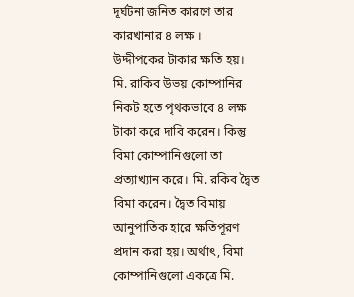দূর্ঘটনা জনিত কারণে তার কারখানার ৪ লক্ষ ।
উদ্দীপকের টাকার ক্ষতি হয়। মি. রাকিব উভয় কোম্পানির নিকট হতে পৃথকভাবে ৪ লক্ষ টাকা করে দাবি করেন। কিন্তু বিমা কোম্পানিগুলো তা প্রত্যাখ্যান করে। মি. রকিব দ্বৈত বিমা করেন। দ্বৈত বিমায় আনুপাতিক হারে ক্ষতিপূরণ প্রদান করা হয়। অর্থাৎ, বিমা কোম্পানিগুলো একত্রে মি.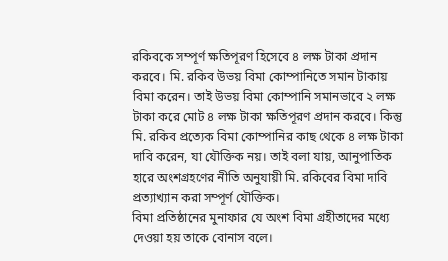রকিবকে সম্পূর্ণ ক্ষতিপূরণ হিসেবে ৪ লক্ষ টাকা প্রদান করবে। মি. রকিব উভয় বিমা কোম্পানিতে সমান টাকায় বিমা করেন। তাই উভয় বিমা কোম্পানি সমানভাবে ২ লক্ষ টাকা করে মোট ৪ লক্ষ টাকা ক্ষতিপূরণ প্রদান করবে। কিন্তু মি. রকিব প্রত্যেক বিমা কোম্পানির কাছ থেকে ৪ লক্ষ টাকা দাবি করেন, যা যৌক্তিক নয়। তাই বলা যায়, আনুপাতিক হারে অংশগ্রহণের নীতি অনুযায়ী মি. রকিবের বিমা দাবি প্রত্যাখ্যান করা সম্পূর্ণ যৌক্তিক।
বিমা প্রতিষ্ঠানের মুনাফার যে অংশ বিমা গ্রহীতাদের মধ্যে দেওয়া হয় তাকে বোনাস বলে।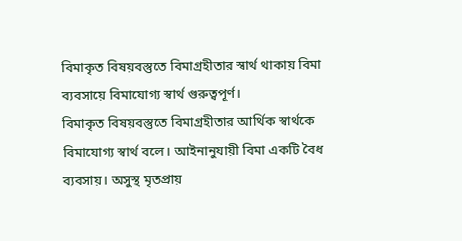বিমাকৃত বিষয়বস্তুতে বিমাগ্রহীতার স্বার্থ থাকায় বিমা ব্যবসায়ে বিমাযোগ্য স্বার্থ গুরুত্বপূর্ণ।
বিমাকৃত বিষয়বস্তুতে বিমাগ্রহীতার আর্থিক স্বার্থকে বিমাযোগ্য স্বার্থ বলে। আইনানুযায়ী বিমা একটি বৈধ ব্যবসায়। অসুস্থ মৃতপ্রায়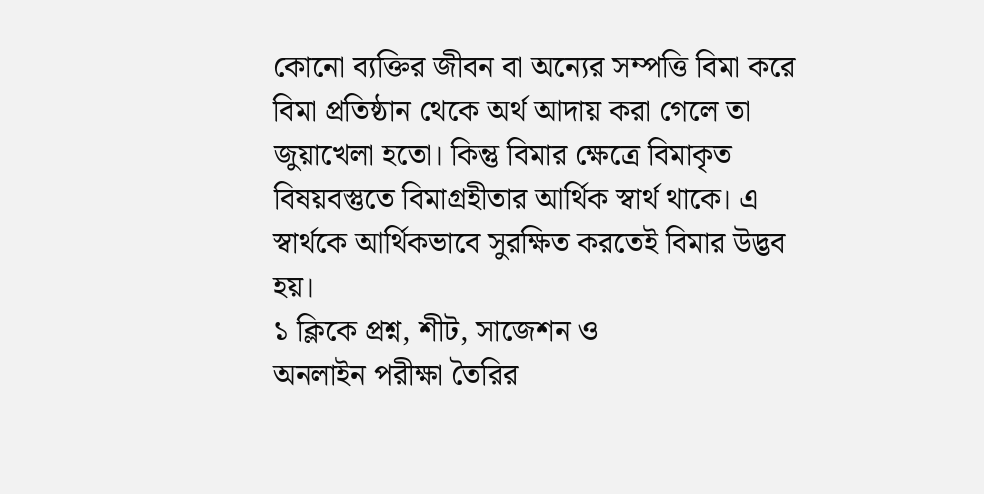কোনো ব্যক্তির জীবন বা অন্যের সম্পত্তি বিমা করে বিমা প্রতিষ্ঠান থেকে অর্থ আদায় করা গেলে তা জুয়াখেলা হতো। কিন্তু বিমার ক্ষেত্রে বিমাকৃত বিষয়বস্তুতে বিমাগ্রহীতার আর্থিক স্বার্থ থাকে। এ স্বার্থকে আর্থিকভাবে সুরক্ষিত করতেই বিমার উদ্ভব হয়।
১ ক্লিকে প্রশ্ন, শীট, সাজেশন ও
অনলাইন পরীক্ষা তৈরির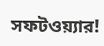সফটওয়্যার!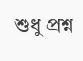শুধু প্রশ্ন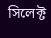সিলেক্ট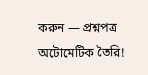করুন — প্রশ্নপত্র অটোমেটিক তৈরি!